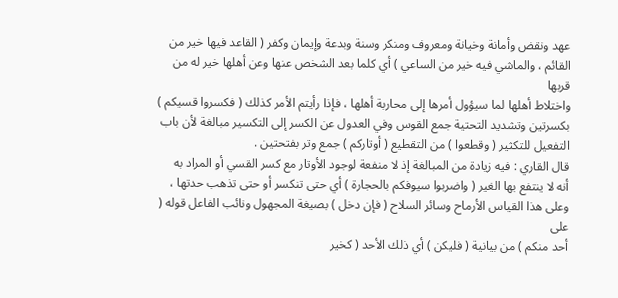عهد ونقض وأمانة وخيانة ومعروف ومنكر وسنة وبدعة وإيمان وكفر ( القاعد فيها خير من
القائم ، والماشي فيه خير من الساعي ) أي كلما بعد الشخص عنها وعن أهلها خير له من قربها
واختلاط أهلها لما سيؤول أمرها إلى محاربة أهلها ، فإذا رأيتم الأمر كذلك ( فكسروا قسيكم )
بكسرتين وتشديد التحتية جمع القوس وفي العدول عن الكسر إلى التكسير مبالغة لأن باب
التفعيل للتكثير ( وقطعوا ) من التقطيع ( أوتاركم ) جمع وتر بفتحتين .
قال القاري : فيه زيادة من المبالغة إذ لا منفعة لوجود الأوتار مع كسر القسي أو المراد به
أنه لا ينتفع بها الغير ( واضربوا سيوفكم بالحجارة ) أي حتى تنكسر أو حتى تذهب حدتها ،
وعلى هذا القياس الأرماح وسائر السلاح ( فإن دخل ) بصيغة المجهول ونائب الفاعل قوله ( على
أحد منكم ) من بيانية ( فليكن ) أي ذلك الأحد ( كخير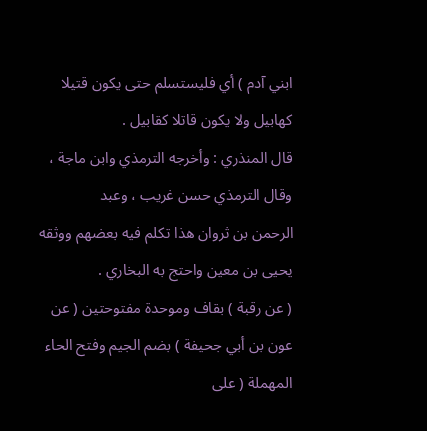ابني آدم ) أي فليستسلم حتى يكون قتيلا
كهابيل ولا يكون قاتلا كقابيل .
قال المنذري : وأخرجه الترمذي وابن ماجة ، وقال الترمذي حسن غريب ، وعبد
الرحمن بن ثروان هذا تكلم فيه بعضهم ووثقه يحيى بن معين واحتج به البخاري .
( عن رقبة ) بقاف وموحدة مفتوحتين ( عن عون بن أبي جحيفة ) بضم الجيم وفتح الحاء
المهملة ( على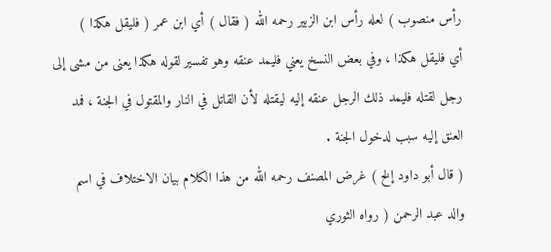رأس منصوب ) لعله رأس ابن الزبير رحمه الله ( فقال ) أي ابن عمر ( فليقل هكذا )
أي فليقل هكذا ، وفي بعض النسخ يعني فليمد عنقه وهو تفسير لقوله هكذا يعنى من مشى إلى
رجل لقتله فليمد ذلك الرجل عنقه إليه ليقتله لأن القاتل في النار والمقتول في الجنة ، فمد
العنق إليه سبب لدخول الجنة .
( قال أبو داود إلخ ) غرض المصنف رحمه الله من هذا الكلام بيان الاختلاف في اسم
والد عبد الرحمن ( رواه الثوري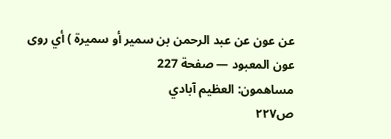عن عون عن عبد الرحمن بن سمير أو سميرة ) أي روى
عون المعبود — صفحة 227
مساهمون: العظيم آبادي
ص٢٢٧